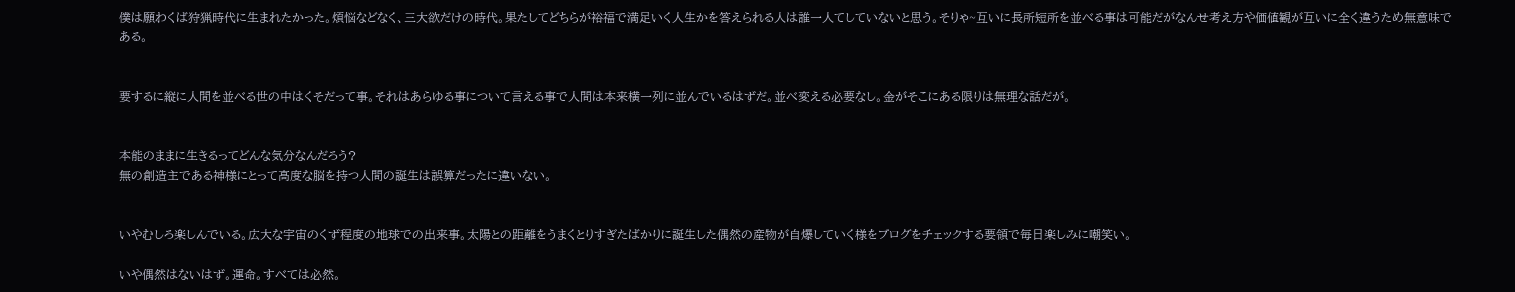僕は願わくば狩猟時代に生まれたかった。煩悩などなく、三大欲だけの時代。果たしてどちらが裕福で満足いく人生かを答えられる人は誰一人てしていないと思う。そりゃ~互いに長所短所を並べる事は可能だがなんせ考え方や価値観が互いに全く違うため無意味である。


要するに縦に人間を並べる世の中はくそだって事。それはあらゆる事について言える事で人間は本来横一列に並んでいるはずだ。並べ変える必要なし。金がそこにある限りは無理な話だが。


本能のままに生きるってどんな気分なんだろう?
無の創造主である神様にとって高度な脳を持つ人間の誕生は誤算だったに違いない。


いやむしろ楽しんでいる。広大な宇宙のくず程度の地球での出来事。太陽との距離をうまくとりすぎたばかりに誕生した偶然の産物が自爆していく様をブログをチェックする要領で毎日楽しみに嘲笑い。

いや偶然はないはず。運命。すべては必然。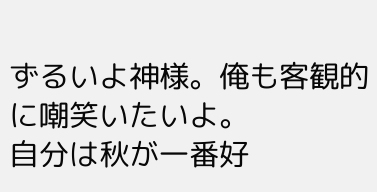ずるいよ神様。俺も客観的に嘲笑いたいよ。
自分は秋が一番好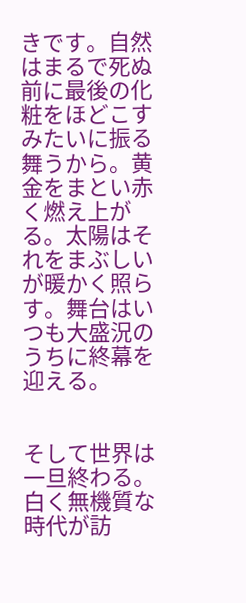きです。自然はまるで死ぬ前に最後の化粧をほどこすみたいに振る舞うから。黄金をまとい赤く燃え上がる。太陽はそれをまぶしいが暖かく照らす。舞台はいつも大盛況のうちに終幕を迎える。


そして世界は一旦終わる。白く無機質な時代が訪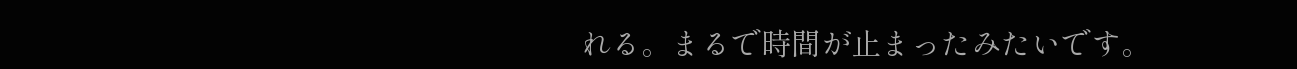れる。まるで時間が止まったみたいです。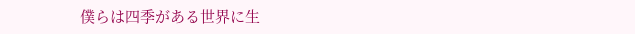僕らは四季がある世界に生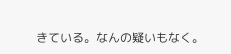きている。なんの疑いもなく。